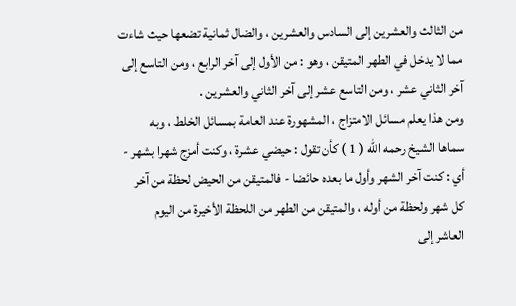من الثالث والعشرين إلى السادس والعشرين ، والضال ثمانية تضعها حيث شاءت
مما لا يدخل في الطهر المتيقن ، وهو : من الأول إلى آخر الرابع ، ومن التاسع إلى
آخر الثاني عشر ، ومن التاسع عشر إلى آخر الثاني والعشرين .
ومن هذا يعلم مسائل الامتزاج ، المشهورة عند العامة بمسائل الخلط ، وبه
سماها الشيخ رحمه الله ( 1 ) كأن تقول : حيضي عشرة ، وكنت أمزج شهرا بشهر -
أي : كنت آخر الشهر وأول ما بعده حائضا - فالمتيقن من الحيض لحظة من آخر
كل شهر ولحظة من أوله ، والمتيقن من الطهر من اللحظة الأخيرة من اليوم
العاشر إلى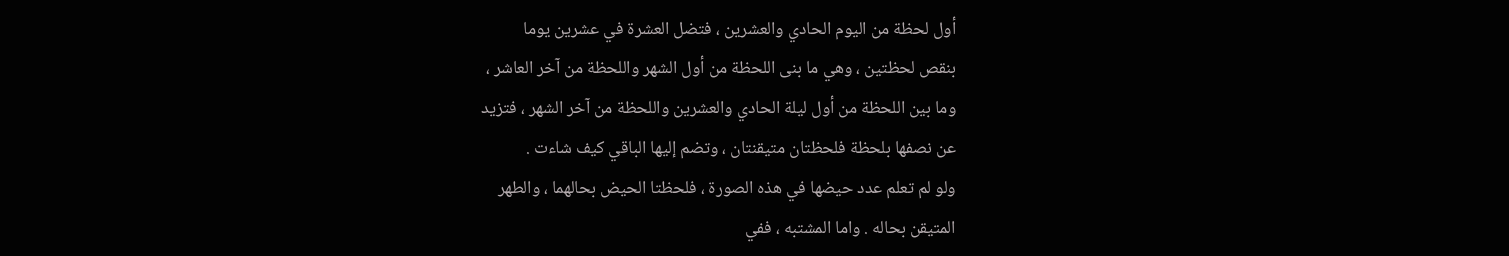أول لحظة من اليوم الحادي والعشرين ، فتضل العشرة في عشرين يوما
بنقص لحظتين ، وهي ما بنى اللحظة من أول الشهر واللحظة من آخر العاشر ،
وما بين اللحظة من أول ليلة الحادي والعشرين واللحظة من آخر الشهر ، فتزيد
عن نصفها بلحظة فلحظتان متيقنتان ، وتضم إليها الباقي كيف شاءت .
ولو لم تعلم عدد حيضها في هذه الصورة ، فلحظتا الحيض بحالهما ، والطهر
المتيقن بحاله . واما المشتبه ، ففي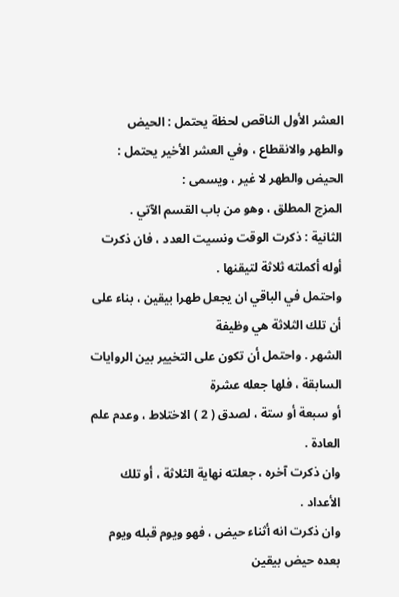العشر الأول الناقص لحظة يحتمل : الحيض
والطهر والانقطاع ، وفي العشر الأخير يحتمل : الحيض والطهر لا غير ، ويسمى :
المزج المطلق ، وهو من باب القسم الآتي .
الثانية : ذكرت الوقت ونسيت العدد ، فان ذكرت أوله أكملته ثلاثة لتيقنها .
واحتمل في الباقي ان يجعل طهرا بيقين ، بناء على أن تلك الثلاثة هي وظيفة
الشهر . واحتمل أن تكون على التخيير بين الروايات السابقة ، فلها جعله عشرة
أو سبعة أو ستة ، لصدق ( 2 ) الاختلاط ، وعدم علم العادة .
وان ذكرت آخره ، جعلته نهاية الثلاثة ، أو تلك الأعداد .
وان ذكرت انه أثناء حيض ، فهو ويوم قبله ويوم بعده حيض بيقين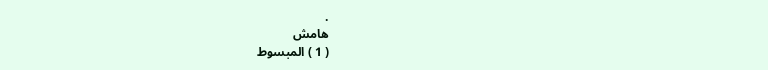.
هامش
( 1 ) المبسوط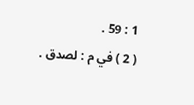1 : 59 .
( 2 ) في م : لصدق .